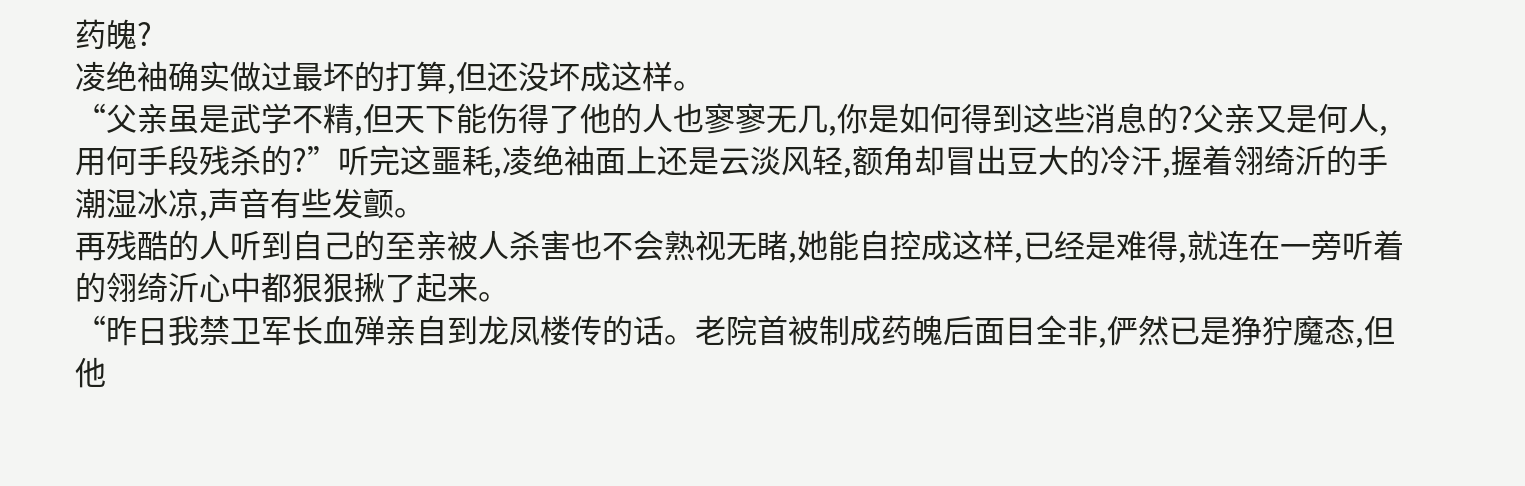药魄?
凌绝袖确实做过最坏的打算,但还没坏成这样。
“父亲虽是武学不精,但天下能伤得了他的人也寥寥无几,你是如何得到这些消息的?父亲又是何人,用何手段残杀的?”听完这噩耗,凌绝袖面上还是云淡风轻,额角却冒出豆大的冷汗,握着翎绮沂的手潮湿冰凉,声音有些发颤。
再残酷的人听到自己的至亲被人杀害也不会熟视无睹,她能自控成这样,已经是难得,就连在一旁听着的翎绮沂心中都狠狠揪了起来。
“昨日我禁卫军长血殚亲自到龙凤楼传的话。老院首被制成药魄后面目全非,俨然已是狰狞魔态,但他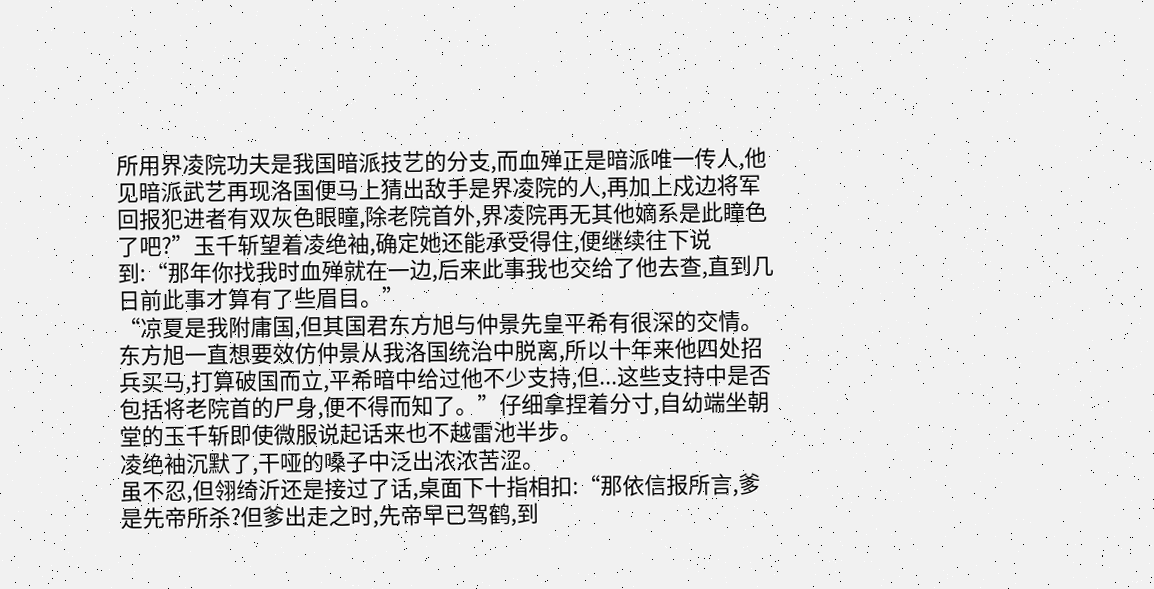所用界凌院功夫是我国暗派技艺的分支,而血殚正是暗派唯一传人,他见暗派武艺再现洛国便马上猜出敌手是界凌院的人,再加上戍边将军回报犯进者有双灰色眼瞳,除老院首外,界凌院再无其他嫡系是此瞳色了吧?”玉千斩望着凌绝袖,确定她还能承受得住,便继续往下说到:“那年你找我时血殚就在一边,后来此事我也交给了他去查,直到几日前此事才算有了些眉目。”
“凉夏是我附庸国,但其国君东方旭与仲景先皇平希有很深的交情。东方旭一直想要效仿仲景从我洛国统治中脱离,所以十年来他四处招兵买马,打算破国而立,平希暗中给过他不少支持,但...这些支持中是否包括将老院首的尸身,便不得而知了。”仔细拿捏着分寸,自幼端坐朝堂的玉千斩即使微服说起话来也不越雷池半步。
凌绝袖沉默了,干哑的嗓子中泛出浓浓苦涩。
虽不忍,但翎绮沂还是接过了话,桌面下十指相扣:“那依信报所言,爹是先帝所杀?但爹出走之时,先帝早已驾鹤,到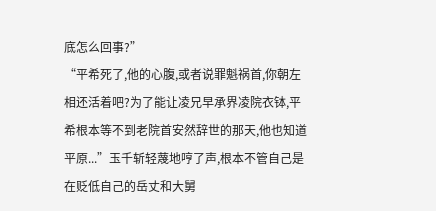底怎么回事?”
“平希死了,他的心腹,或者说罪魁祸首,你朝左相还活着吧?为了能让凌兄早承界凌院衣钵,平希根本等不到老院首安然辞世的那天,他也知道平原...”玉千斩轻蔑地哼了声,根本不管自己是在贬低自己的岳丈和大舅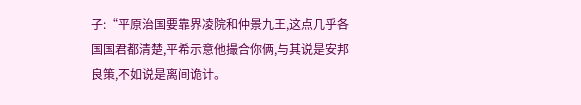子:“平原治国要靠界凌院和仲景九王,这点几乎各国国君都清楚,平希示意他撮合你俩,与其说是安邦良策,不如说是离间诡计。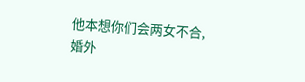他本想你们会两女不合,婚外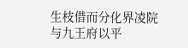生枝借而分化界凌院与九王府以平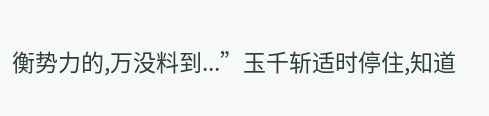衡势力的,万没料到...”玉千斩适时停住,知道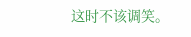这时不该调笑。